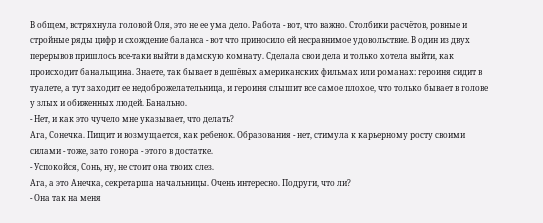В общем, встряхнула головой Оля, это не ее ума дело. Работа - вот, что важно. Столбики расчётов, ровные и стройные ряды цифр и схождение баланса - вот что приносило ей несравнимое удовольствие. В один из двух перерывов пришлось все-таки выйти в дамскую комнату. Сделала свои дела и только хотела выйти, как происходит банальщина. Знаете, так бывает в дешёвых американских фильмах или романах: героиня сидит в туалете, а тут заходит ее недоброжелательница, и героиня слышит все самое плохое, что только бывает в голове у злых и обиженных людей. Банально.
- Нет, и как это чучело мне указывает, что делать?
Ага, Сонечка. Пищит и возмущается, как ребенок. Образования - нет, стимула к карьерному росту своими силами - тоже, зато гонора - этого в достатке.
- Успокойся, Сонь, ну, не стоит она твоих слез.
Ага, а это Анечка, секретарша начальницы. Очень интересно. Подруги, что ли?
- Она так на меня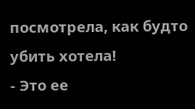посмотрела, как будто убить хотела!
- Это ее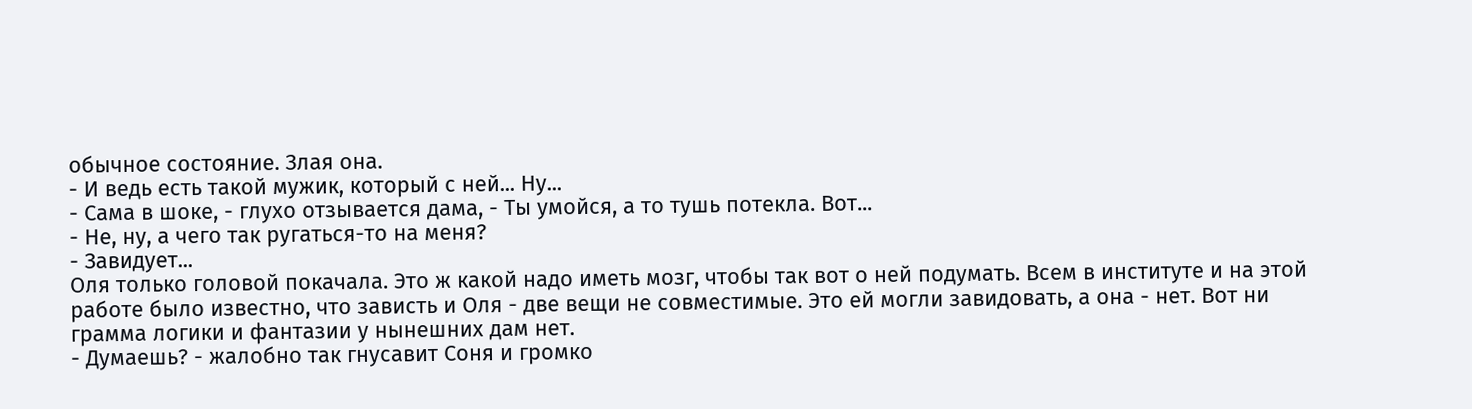обычное состояние. Злая она.
- И ведь есть такой мужик, который с ней... Ну...
- Сама в шоке, - глухо отзывается дама, - Ты умойся, а то тушь потекла. Вот...
- Не, ну, а чего так ругаться-то на меня?
- Завидует...
Оля только головой покачала. Это ж какой надо иметь мозг, чтобы так вот о ней подумать. Всем в институте и на этой работе было известно, что зависть и Оля - две вещи не совместимые. Это ей могли завидовать, а она - нет. Вот ни грамма логики и фантазии у нынешних дам нет.
- Думаешь? - жалобно так гнусавит Соня и громко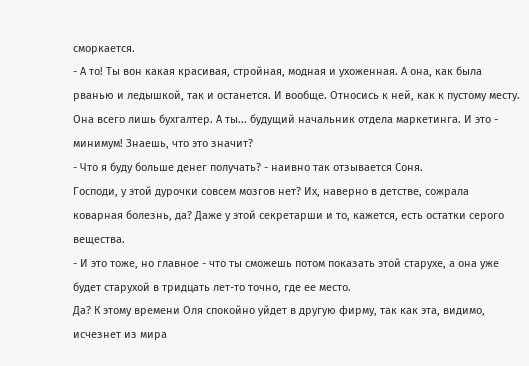сморкается.
- А то! Ты вон какая красивая, стройная, модная и ухоженная. А она, как была рванью и ледышкой, так и останется. И вообще. Относись к ней, как к пустому месту. Она всего лишь бухгалтер. А ты... будущий начальник отдела маркетинга. И это - минимум! Знаешь, что это значит?
- Что я буду больше денег получать? - наивно так отзывается Соня.
Господи, у этой дурочки совсем мозгов нет? Их, наверно в детстве, сожрала коварная болезнь, да? Даже у этой секретарши и то, кажется, есть остатки серого вещества.
- И это тоже, но главное - что ты сможешь потом показать этой старухе, а она уже будет старухой в тридцать лет-то точно, где ее место.
Да? К этому времени Оля спокойно уйдет в другую фирму, так как эта, видимо, исчезнет из мира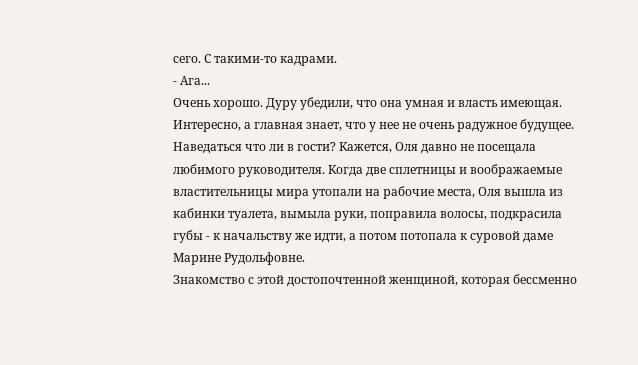сего. С такими-то кадрами.
- Ага...
Очень хорошо. Дуру убедили, что она умная и власть имеющая. Интересно, а главная знает, что у нее не очень радужное будущее. Наведаться что ли в гости? Кажется, Оля давно не посещала любимого руководителя. Когда две сплетницы и воображаемые властительницы мира утопали на рабочие места, Оля вышла из кабинки туалета, вымыла руки, поправила волосы, подкрасила губы - к начальству же идти, а потом потопала к суровой даме Марине Рудольфовне.
Знакомство с этой достопочтенной женщиной, которая бессменно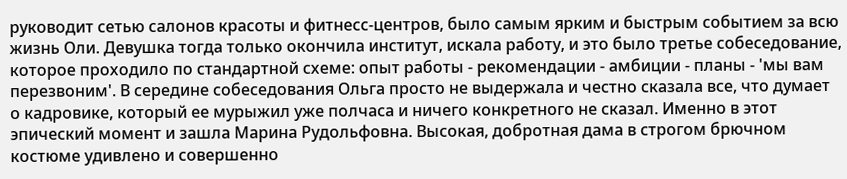руководит сетью салонов красоты и фитнесс-центров, было самым ярким и быстрым событием за всю жизнь Оли. Девушка тогда только окончила институт, искала работу, и это было третье собеседование, которое проходило по стандартной схеме: опыт работы - рекомендации - амбиции - планы - 'мы вам перезвоним'. В середине собеседования Ольга просто не выдержала и честно сказала все, что думает о кадровике, который ее мурыжил уже полчаса и ничего конкретного не сказал. Именно в этот эпический момент и зашла Марина Рудольфовна. Высокая, добротная дама в строгом брючном костюме удивлено и совершенно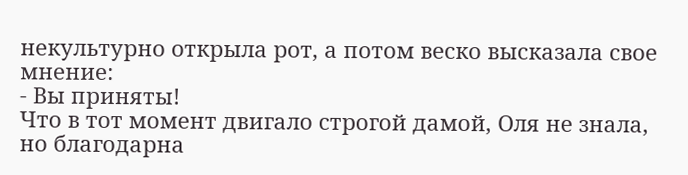некультурно открыла рот, а потом веско высказала свое мнение:
- Вы приняты!
Что в тот момент двигало строгой дамой, Оля не знала, но благодарна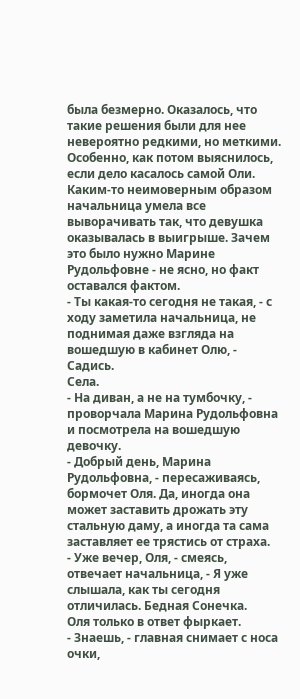была безмерно. Оказалось, что такие решения были для нее невероятно редкими, но меткими. Особенно, как потом выяснилось, если дело касалось самой Оли. Каким-то неимоверным образом начальница умела все выворачивать так, что девушка оказывалась в выигрыше. Зачем это было нужно Марине Рудольфовне - не ясно, но факт оставался фактом.
- Ты какая-то сегодня не такая, - с ходу заметила начальница, не поднимая даже взгляда на вошедшую в кабинет Олю, - Садись.
Села.
- На диван, а не на тумбочку, - проворчала Марина Рудольфовна и посмотрела на вошедшую девочку.
- Добрый день, Марина Рудольфовна, - пересаживаясь, бормочет Оля. Да, иногда она может заставить дрожать эту стальную даму, а иногда та сама заставляет ее трястись от страха.
- Уже вечер, Оля, - смеясь, отвечает начальница, - Я уже слышала, как ты сегодня отличилась. Бедная Сонечка.
Оля только в ответ фыркает.
- Знаешь, - главная снимает с носа очки,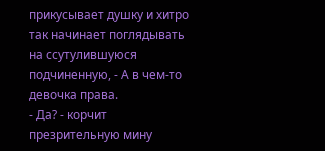прикусывает душку и хитро так начинает поглядывать на ссутулившуюся подчиненную, - А в чем-то девочка права.
- Да? - корчит презрительную мину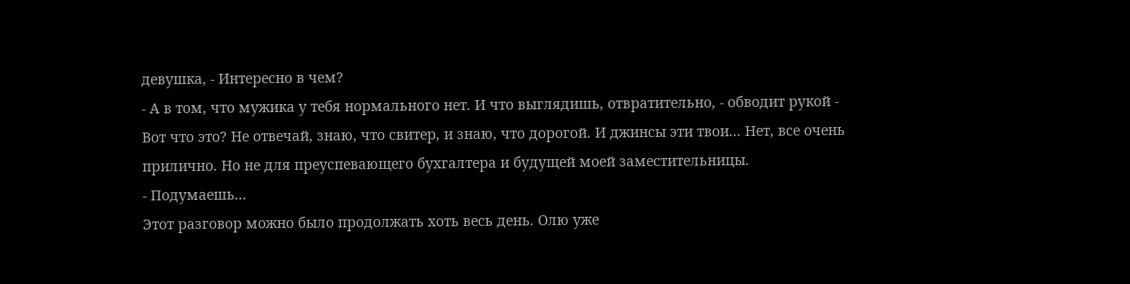девушка, - Интересно в чем?
- А в том, что мужика у тебя нормального нет. И что выглядишь, отвратительно, - обводит рукой - Вот что это? Не отвечай, знаю, что свитер, и знаю, что дорогой. И джинсы эти твои... Нет, все очень прилично. Но не для преуспевающего бухгалтера и будущей моей заместительницы.
- Подумаешь...
Этот разговор можно было продолжать хоть весь день. Олю уже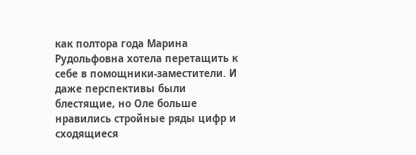как полтора года Марина Рудольфовна хотела перетащить к себе в помощники-заместители. И даже перспективы были блестящие, но Оле больше нравились стройные ряды цифр и сходящиеся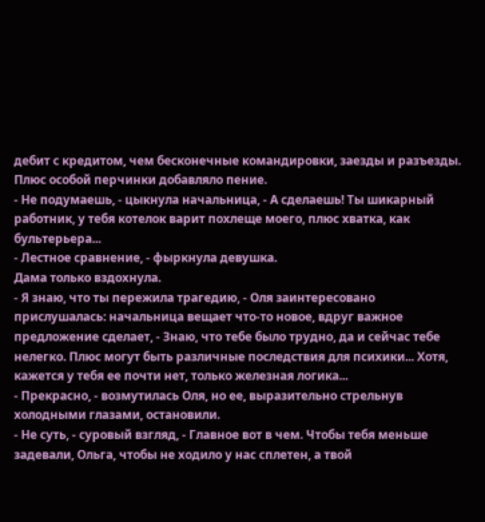дебит с кредитом, чем бесконечные командировки, заезды и разъезды. Плюс особой перчинки добавляло пение.
- Не подумаешь, - цыкнула начальница, - А сделаешь! Ты шикарный работник, у тебя котелок варит похлеще моего, плюс хватка, как бультерьера...
- Лестное сравнение, - фыркнула девушка.
Дама только вздохнула.
- Я знаю, что ты пережила трагедию, - Оля заинтересовано прислушалась: начальница вещает что-то новое, вдруг важное предложение сделает, - Знаю, что тебе было трудно, да и сейчас тебе нелегко. Плюс могут быть различные последствия для психики... Хотя, кажется у тебя ее почти нет, только железная логика...
- Прекрасно, - возмутилась Оля, но ее, выразительно стрельнув холодными глазами, остановили.
- Не суть, - суровый взгляд, - Главное вот в чем. Чтобы тебя меньше задевали, Ольга, чтобы не ходило у нас сплетен, а твой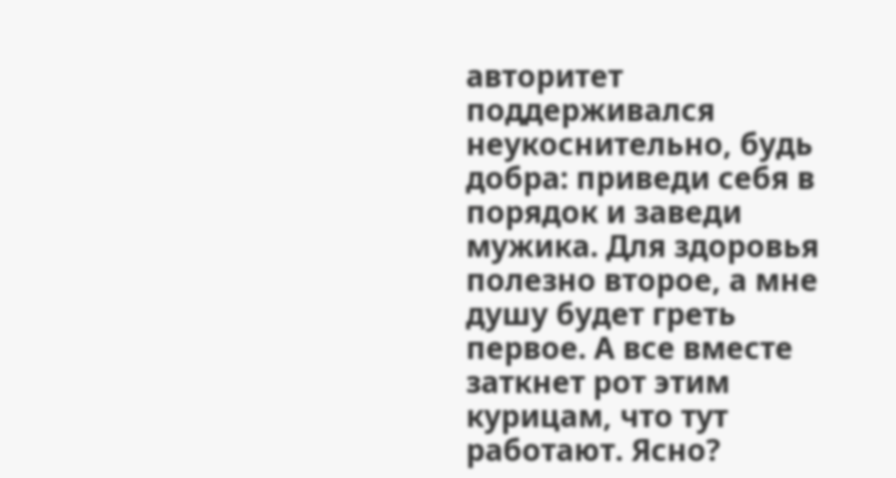авторитет поддерживался неукоснительно, будь добра: приведи себя в порядок и заведи мужика. Для здоровья полезно второе, а мне душу будет греть первое. А все вместе заткнет рот этим курицам, что тут работают. Ясно?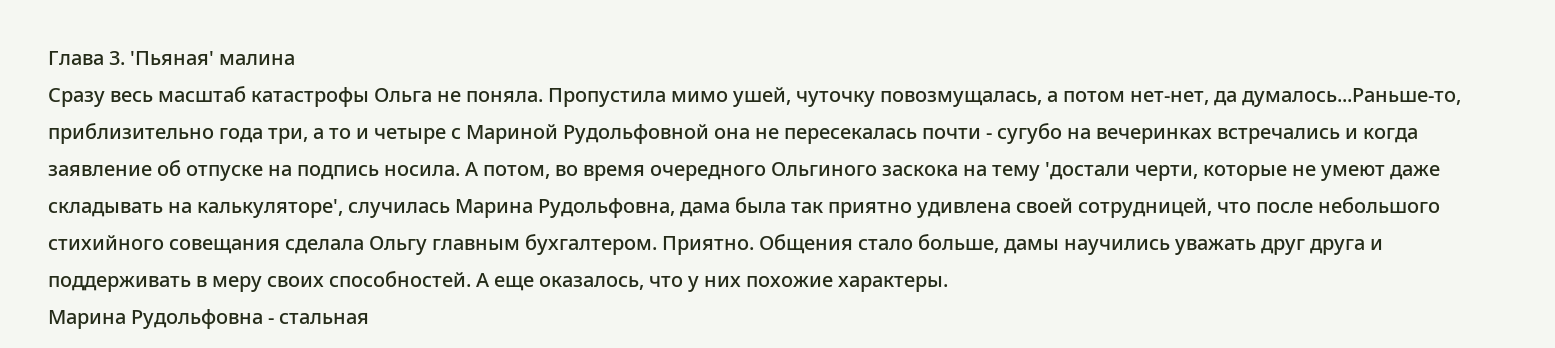Глава 3. 'Пьяная' малина
Сразу весь масштаб катастрофы Ольга не поняла. Пропустила мимо ушей, чуточку повозмущалась, а потом нет-нет, да думалось...Раньше-то, приблизительно года три, а то и четыре с Мариной Рудольфовной она не пересекалась почти - сугубо на вечеринках встречались и когда заявление об отпуске на подпись носила. А потом, во время очередного Ольгиного заскока на тему 'достали черти, которые не умеют даже складывать на калькуляторе', случилась Марина Рудольфовна, дама была так приятно удивлена своей сотрудницей, что после небольшого стихийного совещания сделала Ольгу главным бухгалтером. Приятно. Общения стало больше, дамы научились уважать друг друга и поддерживать в меру своих способностей. А еще оказалось, что у них похожие характеры.
Марина Рудольфовна - стальная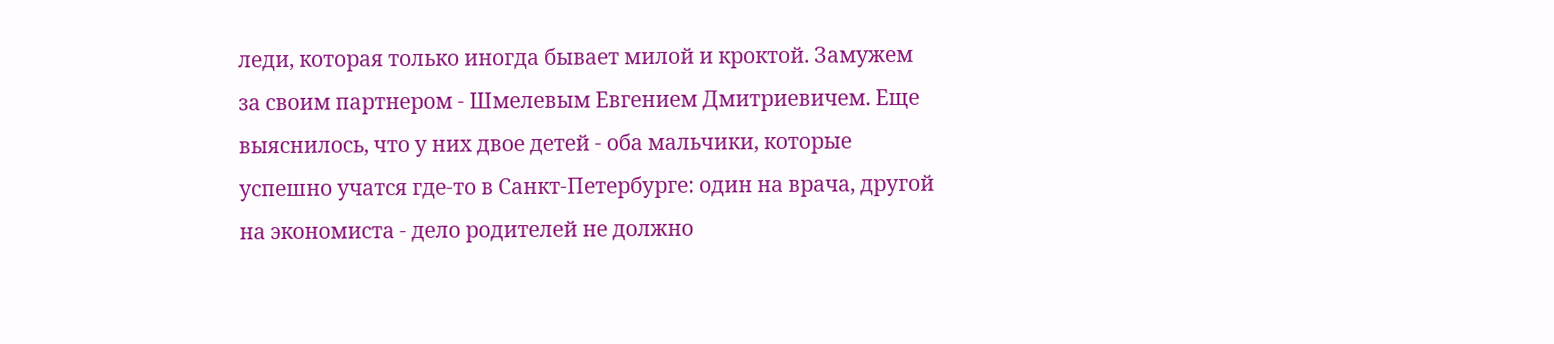леди, которая только иногда бывает милой и кроктой. Замужем за своим партнером - Шмелевым Евгением Дмитриевичем. Еще выяснилось, что у них двое детей - оба мальчики, которые успешно учатся где-то в Санкт-Петербурге: один на врача, другой на экономиста - дело родителей не должно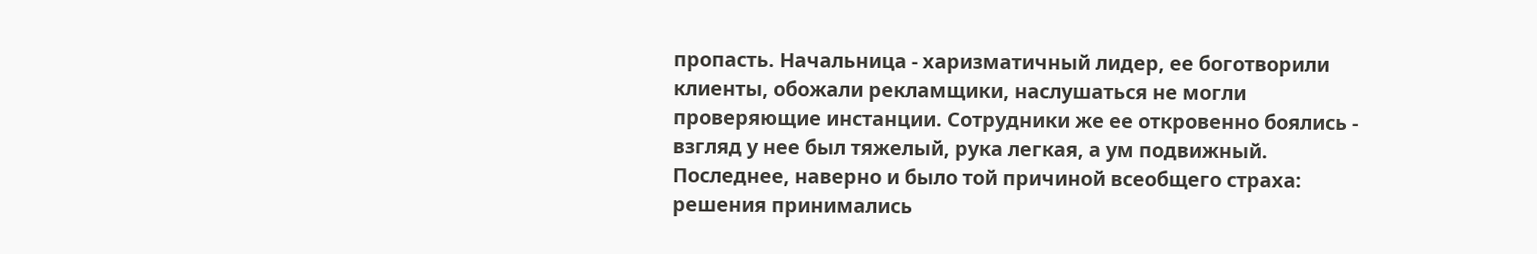пропасть. Начальница - харизматичный лидер, ее боготворили клиенты, обожали рекламщики, наслушаться не могли проверяющие инстанции. Сотрудники же ее откровенно боялись - взгляд у нее был тяжелый, рука легкая, а ум подвижный. Последнее, наверно и было той причиной всеобщего страха: решения принимались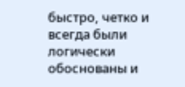быстро, четко и всегда были логически обоснованы и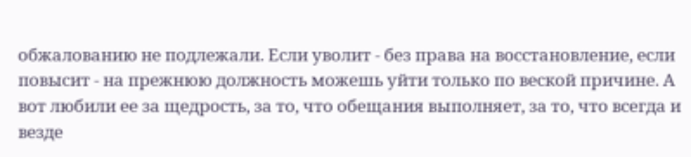обжалованию не подлежали. Если уволит - без права на восстановление, если повысит - на прежнюю должность можешь уйти только по веской причине. А вот любили ее за щедрость, за то, что обещания выполняет, за то, что всегда и везде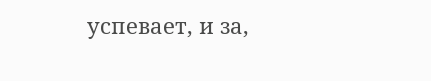успевает, и за,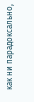как ни парадоксально,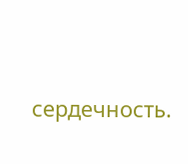сердечность.